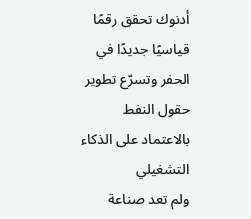أدنوك تحقق رقمًا قياسيًا جديدًا في الحفر وتسرّع تطوير حقول النفط بالاعتماد على الذكاء التشغيلي
ولم تعد صناعة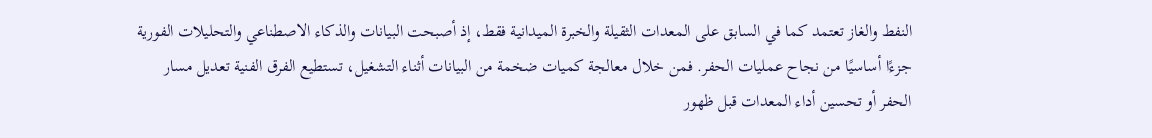النفط والغاز تعتمد كما في السابق على المعدات الثقيلة والخبرة الميدانية فقط، إذ أصبحت البيانات والذكاء الاصطناعي والتحليلات الفورية جزءًا أساسيًا من نجاح عمليات الحفر. فمن خلال معالجة كميات ضخمة من البيانات أثناء التشغيل، تستطيع الفرق الفنية تعديل مسار الحفر أو تحسين أداء المعدات قبل ظهور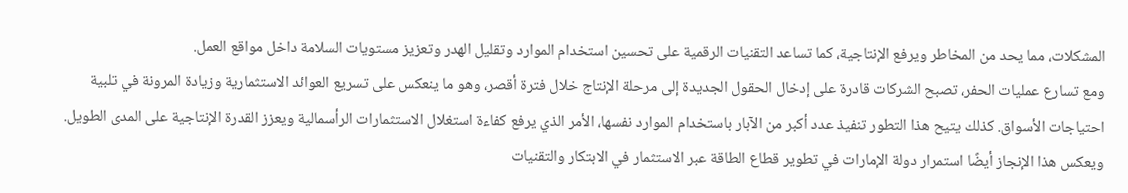المشكلات، مما يحد من المخاطر ويرفع الإنتاجية، كما تساعد التقنيات الرقمية على تحسين استخدام الموارد وتقليل الهدر وتعزيز مستويات السلامة داخل مواقع العمل.
ومع تسارع عمليات الحفر، تصبح الشركات قادرة على إدخال الحقول الجديدة إلى مرحلة الإنتاج خلال فترة أقصر، وهو ما ينعكس على تسريع العوائد الاستثمارية وزيادة المرونة في تلبية احتياجات الأسواق. كذلك يتيح هذا التطور تنفيذ عدد أكبر من الآبار باستخدام الموارد نفسها، الأمر الذي يرفع كفاءة استغلال الاستثمارات الرأسمالية ويعزز القدرة الإنتاجية على المدى الطويل.
ويعكس هذا الإنجاز أيضًا استمرار دولة الإمارات في تطوير قطاع الطاقة عبر الاستثمار في الابتكار والتقنيات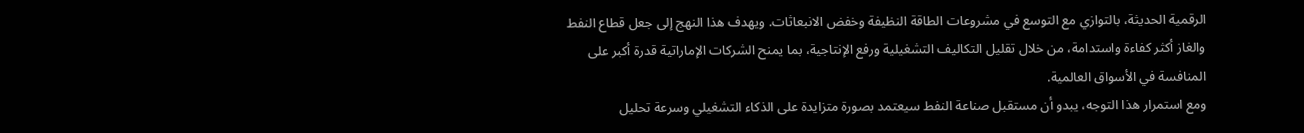الرقمية الحديثة، بالتوازي مع التوسع في مشروعات الطاقة النظيفة وخفض الانبعاثات. ويهدف هذا النهج إلى جعل قطاع النفط والغاز أكثر كفاءة واستدامة، من خلال تقليل التكاليف التشغيلية ورفع الإنتاجية، بما يمنح الشركات الإماراتية قدرة أكبر على المنافسة في الأسواق العالمية.
ومع استمرار هذا التوجه، يبدو أن مستقبل صناعة النفط سيعتمد بصورة متزايدة على الذكاء التشغيلي وسرعة تحليل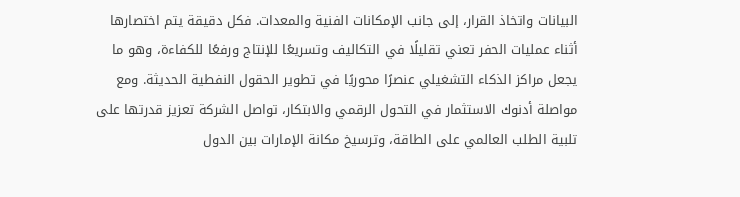البيانات واتخاذ القرار، إلى جانب الإمكانات الفنية والمعدات. فكل دقيقة يتم اختصارها أثناء عمليات الحفر تعني تقليلًا في التكاليف وتسريعًا للإنتاج ورفعًا للكفاءة، وهو ما يجعل مراكز الذكاء التشغيلي عنصرًا محوريًا في تطوير الحقول النفطية الحديثة. ومع مواصلة أدنوك الاستثمار في التحول الرقمي والابتكار، تواصل الشركة تعزيز قدرتها على تلبية الطلب العالمي على الطاقة، وترسيخ مكانة الإمارات بين الدول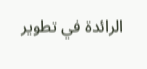الرائدة في تطوير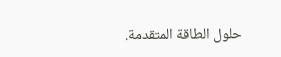حلول الطاقة المتقدمة.